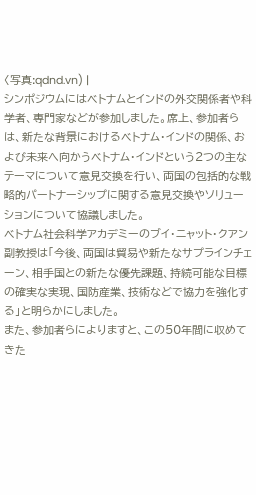〈写真:qdnd.vn) |
シンポジウムにはベトナムとインドの外交関係者や科学者、専門家などが参加しました。席上、参加者らは、新たな背景におけるベトナム・インドの関係、および未来へ向かうベトナム・インドという2つの主なテーマについて意見交換を行い、両国の包括的な戦略的パートナーシップに関する意見交換やソリューションについて協議しました。
ベトナム社会科学アカデミーのブイ・ニャット・クアン副教授は「今後、両国は貿易や新たなサプラインチェーン、相手国との新たな優先課題、持続可能な目標の確実な実現、国防産業、技術などで協力を強化する」と明らかにしました。
また、参加者らによりますと、この50年間に収めてきた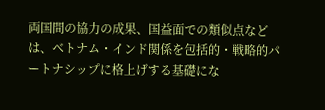両国間の協力の成果、国益面での類似点などは、ベトナム・インド関係を包括的・戦略的パートナシップに格上げする基礎にな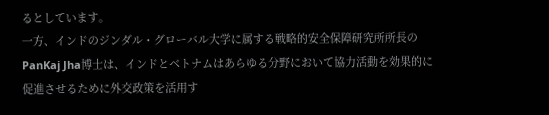るとしています。
一方、インドのジンダル・グローバル大学に属する戦略的安全保障研究所所長のPanKaj Jha博士は、インドとベトナムはあらゆる分野において協力活動を効果的に促進させるために外交政策を活用す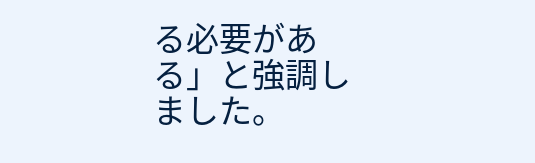る必要がある」と強調しました。